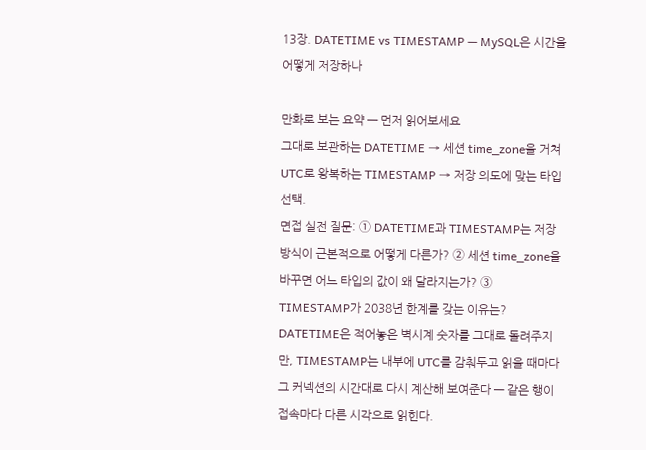13장. DATETIME vs TIMESTAMP — MySQL은 시간을 어떻게 저장하나

만화로 보는 요약 — 먼저 읽어보세요
그대로 보관하는 DATETIME → 세션 time_zone을 거쳐 UTC로 왕복하는 TIMESTAMP → 저장 의도에 맞는 타입 선택.
면접 실전 질문: ① DATETIME과 TIMESTAMP는 저장 방식이 근본적으로 어떻게 다른가? ② 세션 time_zone을 바꾸면 어느 타입의 값이 왜 달라지는가? ③ TIMESTAMP가 2038년 한계를 갖는 이유는?
DATETIME은 적어놓은 벽시계 숫자를 그대로 돌려주지만, TIMESTAMP는 내부에 UTC를 감춰두고 읽을 때마다 그 커넥션의 시간대로 다시 계산해 보여준다 — 같은 행이 접속마다 다른 시각으로 읽힌다.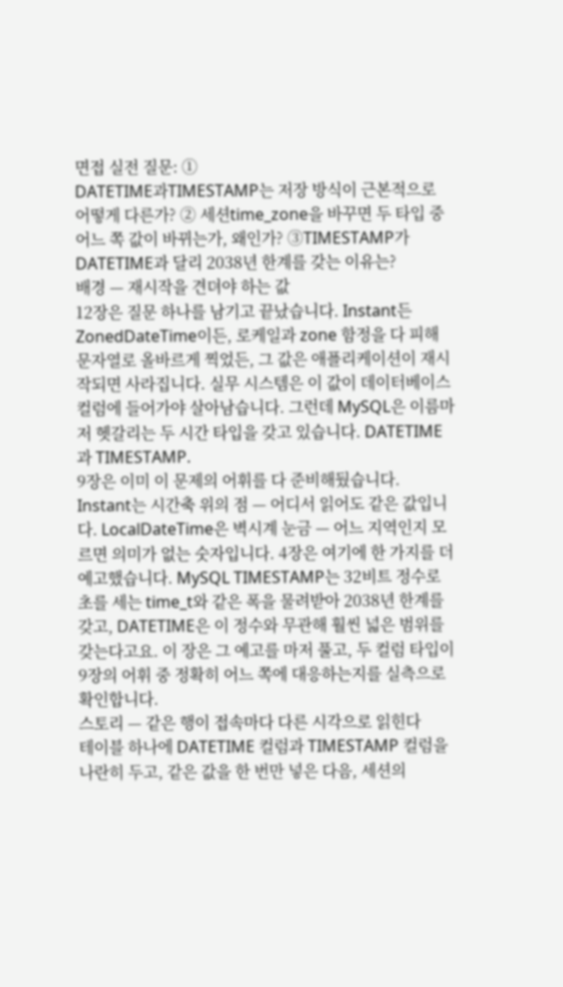면접 실전 질문: ①
DATETIME과TIMESTAMP는 저장 방식이 근본적으로 어떻게 다른가? ② 세션time_zone을 바꾸면 두 타입 중 어느 쪽 값이 바뀌는가, 왜인가? ③TIMESTAMP가DATETIME과 달리 2038년 한계를 갖는 이유는?
배경 — 재시작을 견뎌야 하는 값
12장은 질문 하나를 남기고 끝났습니다. Instant든 ZonedDateTime이든, 로케일과 zone 함정을 다 피해 문자열로 올바르게 찍었든, 그 값은 애플리케이션이 재시작되면 사라집니다. 실무 시스템은 이 값이 데이터베이스 컬럼에 들어가야 살아남습니다. 그런데 MySQL은 이름마저 헷갈리는 두 시간 타입을 갖고 있습니다. DATETIME과 TIMESTAMP.
9장은 이미 이 문제의 어휘를 다 준비해뒀습니다. Instant는 시간축 위의 점 — 어디서 읽어도 같은 값입니다. LocalDateTime은 벽시계 눈금 — 어느 지역인지 모르면 의미가 없는 숫자입니다. 4장은 여기에 한 가지를 더 예고했습니다. MySQL TIMESTAMP는 32비트 정수로 초를 세는 time_t와 같은 폭을 물려받아 2038년 한계를 갖고, DATETIME은 이 정수와 무관해 훨씬 넓은 범위를 갖는다고요. 이 장은 그 예고를 마저 풀고, 두 컬럼 타입이 9장의 어휘 중 정확히 어느 쪽에 대응하는지를 실측으로 확인합니다.
스토리 — 같은 행이 접속마다 다른 시각으로 읽힌다
테이블 하나에 DATETIME 컬럼과 TIMESTAMP 컬럼을 나란히 두고, 같은 값을 한 번만 넣은 다음, 세션의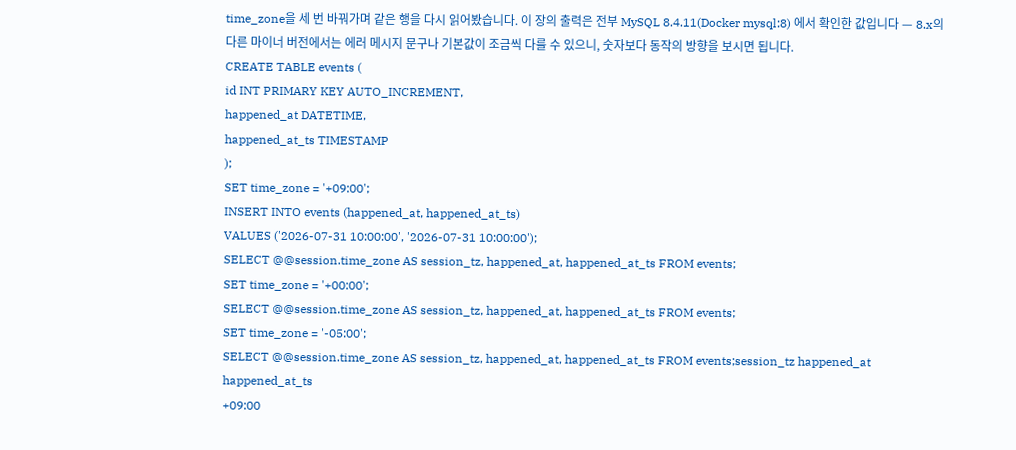time_zone을 세 번 바꿔가며 같은 행을 다시 읽어봤습니다. 이 장의 출력은 전부 MySQL 8.4.11(Docker mysql:8) 에서 확인한 값입니다 — 8.x의 다른 마이너 버전에서는 에러 메시지 문구나 기본값이 조금씩 다를 수 있으니, 숫자보다 동작의 방향을 보시면 됩니다.
CREATE TABLE events (
id INT PRIMARY KEY AUTO_INCREMENT,
happened_at DATETIME,
happened_at_ts TIMESTAMP
);
SET time_zone = '+09:00';
INSERT INTO events (happened_at, happened_at_ts)
VALUES ('2026-07-31 10:00:00', '2026-07-31 10:00:00');
SELECT @@session.time_zone AS session_tz, happened_at, happened_at_ts FROM events;
SET time_zone = '+00:00';
SELECT @@session.time_zone AS session_tz, happened_at, happened_at_ts FROM events;
SET time_zone = '-05:00';
SELECT @@session.time_zone AS session_tz, happened_at, happened_at_ts FROM events;session_tz happened_at happened_at_ts
+09:00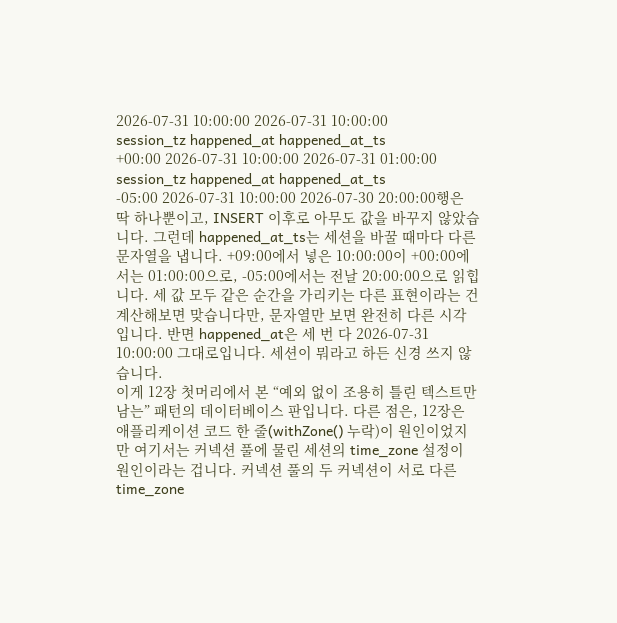2026-07-31 10:00:00 2026-07-31 10:00:00
session_tz happened_at happened_at_ts
+00:00 2026-07-31 10:00:00 2026-07-31 01:00:00
session_tz happened_at happened_at_ts
-05:00 2026-07-31 10:00:00 2026-07-30 20:00:00행은 딱 하나뿐이고, INSERT 이후로 아무도 값을 바꾸지 않았습니다. 그런데 happened_at_ts는 세션을 바꿀 때마다 다른 문자열을 냅니다. +09:00에서 넣은 10:00:00이 +00:00에서는 01:00:00으로, -05:00에서는 전날 20:00:00으로 읽힙니다. 세 값 모두 같은 순간을 가리키는 다른 표현이라는 건 계산해보면 맞습니다만, 문자열만 보면 완전히 다른 시각입니다. 반면 happened_at은 세 번 다 2026-07-31 10:00:00 그대로입니다. 세션이 뭐라고 하든 신경 쓰지 않습니다.
이게 12장 첫머리에서 본 “예외 없이 조용히 틀린 텍스트만 남는” 패턴의 데이터베이스 판입니다. 다른 점은, 12장은 애플리케이션 코드 한 줄(withZone() 누락)이 원인이었지만 여기서는 커넥션 풀에 물린 세션의 time_zone 설정이 원인이라는 겁니다. 커넥션 풀의 두 커넥션이 서로 다른 time_zone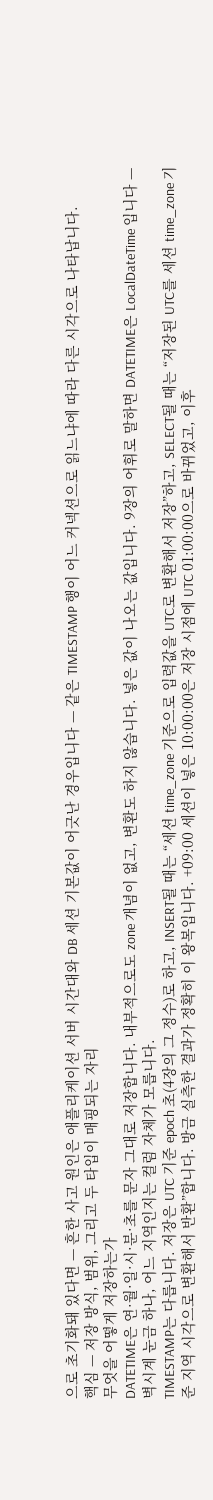으로 초기화돼 있다면 — 흔한 사고 원인은 애플리케이션 서버 시간대와 DB 세션 기본값이 어긋난 경우입니다 — 같은 TIMESTAMP 행이 어느 커넥션으로 읽느냐에 따라 다른 시각으로 나타납니다.
핵심 — 저장 방식, 범위, 그리고 두 타입이 매핑되는 자리
무엇을 어떻게 저장하는가
DATETIME은 연·월·일·시·분·초를 문자 그대로 저장합니다. 내부적으로도 zone 개념이 없고, 변환도 하지 않습니다. 넣은 값이 나오는 값입니다. 9장의 어휘로 말하면 DATETIME은 LocalDateTime 입니다 — 벽시계 눈금 하나, 어느 지역인지는 컬럼 자체가 모릅니다.
TIMESTAMP는 다릅니다. 저장은 UTC 기준 epoch 초(4장의 그 정수)로 하고, INSERT될 때는 “세션 time_zone 기준으로 입력값을 UTC로 변환해서 저장”하고, SELECT될 때는 “저장된 UTC를 세션 time_zone 기준 지역 시각으로 변환해서 반환”합니다. 방금 실측한 결과가 정확히 이 왕복입니다. +09:00 세션이 넣은 10:00:00은 저장 시점에 UTC 01:00:00으로 바뀌었고, 이후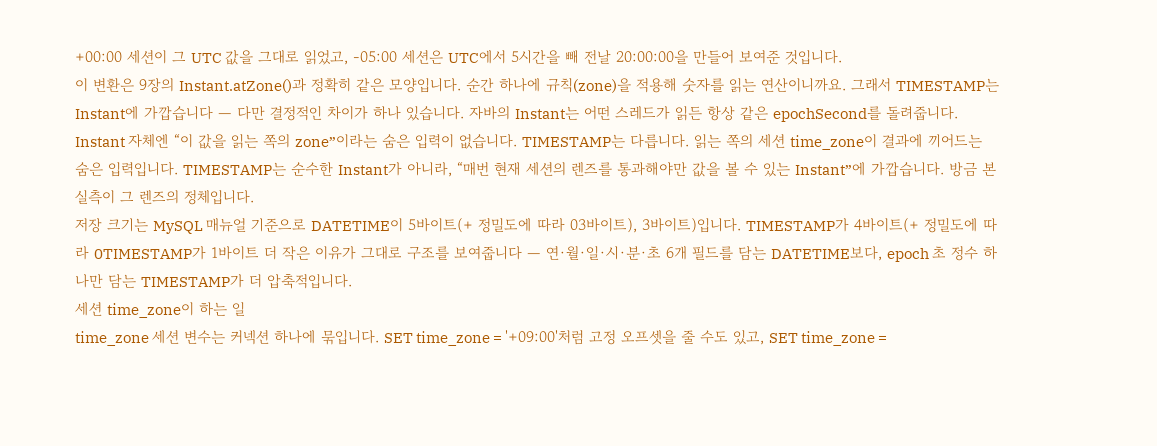+00:00 세션이 그 UTC 값을 그대로 읽었고, -05:00 세션은 UTC에서 5시간을 빼 전날 20:00:00을 만들어 보여준 것입니다.
이 변환은 9장의 Instant.atZone()과 정확히 같은 모양입니다. 순간 하나에 규칙(zone)을 적용해 숫자를 읽는 연산이니까요. 그래서 TIMESTAMP는 Instant에 가깝습니다 — 다만 결정적인 차이가 하나 있습니다. 자바의 Instant는 어떤 스레드가 읽든 항상 같은 epochSecond를 돌려줍니다. Instant 자체엔 “이 값을 읽는 쪽의 zone”이라는 숨은 입력이 없습니다. TIMESTAMP는 다릅니다. 읽는 쪽의 세션 time_zone이 결과에 끼어드는 숨은 입력입니다. TIMESTAMP는 순수한 Instant가 아니라, “매번 현재 세션의 렌즈를 통과해야만 값을 볼 수 있는 Instant”에 가깝습니다. 방금 본 실측이 그 렌즈의 정체입니다.
저장 크기는 MySQL 매뉴얼 기준으로 DATETIME이 5바이트(+ 정밀도에 따라 03바이트), 3바이트)입니다. TIMESTAMP가 4바이트(+ 정밀도에 따라 0TIMESTAMP가 1바이트 더 작은 이유가 그대로 구조를 보여줍니다 — 연·월·일·시·분·초 6개 필드를 담는 DATETIME보다, epoch 초 정수 하나만 담는 TIMESTAMP가 더 압축적입니다.
세션 time_zone이 하는 일
time_zone 세션 변수는 커넥션 하나에 묶입니다. SET time_zone = '+09:00'처럼 고정 오프셋을 줄 수도 있고, SET time_zone =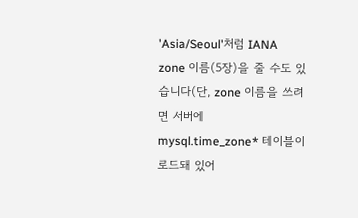'Asia/Seoul'처럼 IANA zone 이름(5장)을 줄 수도 있습니다(단, zone 이름을 쓰려면 서버에 mysql.time_zone* 테이블이 로드돼 있어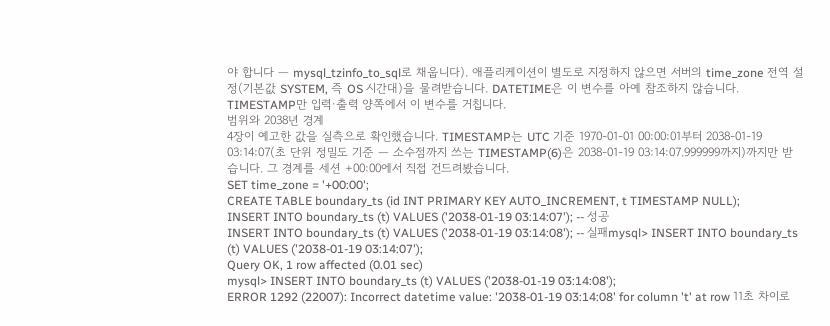야 합니다 — mysql_tzinfo_to_sql로 채웁니다). 애플리케이션이 별도로 지정하지 않으면 서버의 time_zone 전역 설정(기본값 SYSTEM, 즉 OS 시간대)을 물려받습니다. DATETIME은 이 변수를 아예 참조하지 않습니다. TIMESTAMP만 입력·출력 양쪽에서 이 변수를 거칩니다.
범위와 2038년 경계
4장이 예고한 값을 실측으로 확인했습니다. TIMESTAMP는 UTC 기준 1970-01-01 00:00:01부터 2038-01-19 03:14:07(초 단위 정밀도 기준 — 소수점까지 쓰는 TIMESTAMP(6)은 2038-01-19 03:14:07.999999까지)까지만 받습니다. 그 경계를 세션 +00:00에서 직접 건드려봤습니다.
SET time_zone = '+00:00';
CREATE TABLE boundary_ts (id INT PRIMARY KEY AUTO_INCREMENT, t TIMESTAMP NULL);
INSERT INTO boundary_ts (t) VALUES ('2038-01-19 03:14:07'); -- 성공
INSERT INTO boundary_ts (t) VALUES ('2038-01-19 03:14:08'); -- 실패mysql> INSERT INTO boundary_ts (t) VALUES ('2038-01-19 03:14:07');
Query OK, 1 row affected (0.01 sec)
mysql> INSERT INTO boundary_ts (t) VALUES ('2038-01-19 03:14:08');
ERROR 1292 (22007): Incorrect datetime value: '2038-01-19 03:14:08' for column 't' at row 11초 차이로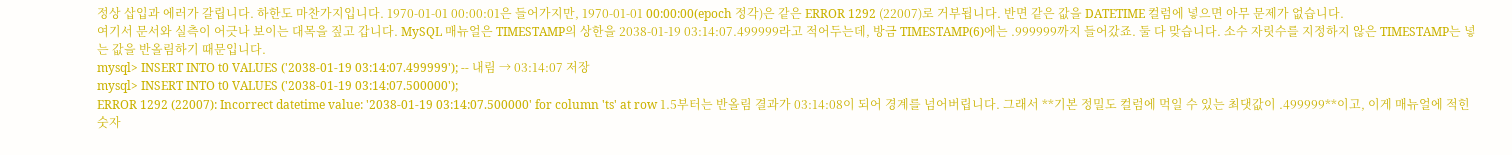정상 삽입과 에러가 갈립니다. 하한도 마찬가지입니다. 1970-01-01 00:00:01은 들어가지만, 1970-01-01 00:00:00(epoch 정각)은 같은 ERROR 1292 (22007)로 거부됩니다. 반면 같은 값을 DATETIME 컬럼에 넣으면 아무 문제가 없습니다.
여기서 문서와 실측이 어긋나 보이는 대목을 짚고 갑니다. MySQL 매뉴얼은 TIMESTAMP의 상한을 2038-01-19 03:14:07.499999라고 적어두는데, 방금 TIMESTAMP(6)에는 .999999까지 들어갔죠. 둘 다 맞습니다. 소수 자릿수를 지정하지 않은 TIMESTAMP는 넣는 값을 반올림하기 때문입니다.
mysql> INSERT INTO t0 VALUES ('2038-01-19 03:14:07.499999'); -- 내림 → 03:14:07 저장
mysql> INSERT INTO t0 VALUES ('2038-01-19 03:14:07.500000');
ERROR 1292 (22007): Incorrect datetime value: '2038-01-19 03:14:07.500000' for column 'ts' at row 1.5부터는 반올림 결과가 03:14:08이 되어 경계를 넘어버립니다. 그래서 **기본 정밀도 컬럼에 먹일 수 있는 최댓값이 .499999**이고, 이게 매뉴얼에 적힌 숫자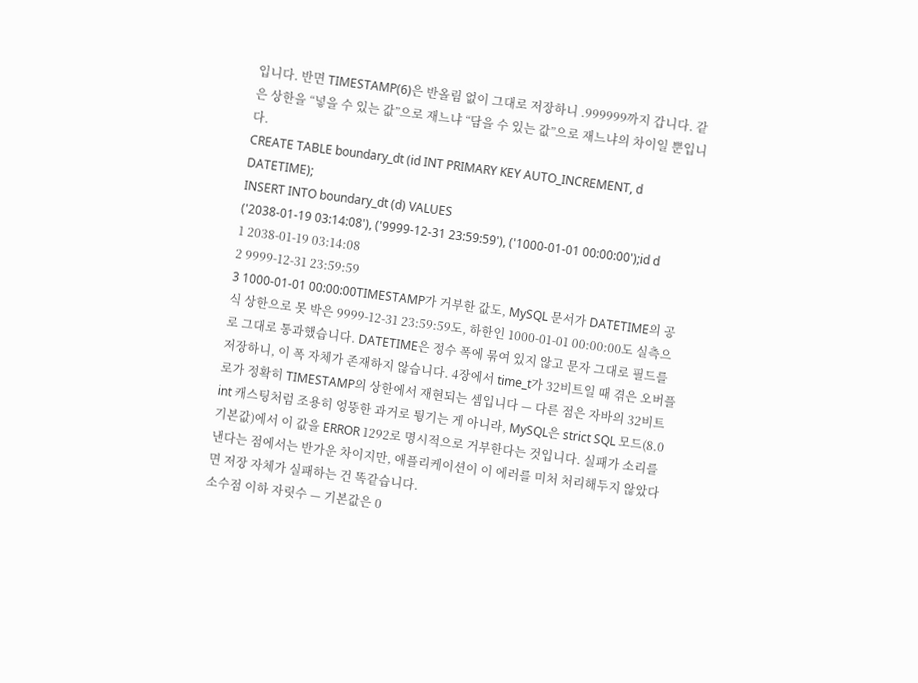입니다. 반면 TIMESTAMP(6)은 반올림 없이 그대로 저장하니 .999999까지 갑니다. 같은 상한을 “넣을 수 있는 값”으로 재느냐 “담을 수 있는 값”으로 재느냐의 차이일 뿐입니다.
CREATE TABLE boundary_dt (id INT PRIMARY KEY AUTO_INCREMENT, d DATETIME);
INSERT INTO boundary_dt (d) VALUES
('2038-01-19 03:14:08'), ('9999-12-31 23:59:59'), ('1000-01-01 00:00:00');id d
1 2038-01-19 03:14:08
2 9999-12-31 23:59:59
3 1000-01-01 00:00:00TIMESTAMP가 거부한 값도, MySQL 문서가 DATETIME의 공식 상한으로 못 박은 9999-12-31 23:59:59도, 하한인 1000-01-01 00:00:00도 실측으로 그대로 통과했습니다. DATETIME은 정수 폭에 묶여 있지 않고 문자 그대로 필드를 저장하니, 이 폭 자체가 존재하지 않습니다. 4장에서 time_t가 32비트일 때 겪은 오버플로가 정확히 TIMESTAMP의 상한에서 재현되는 셈입니다 — 다른 점은 자바의 32비트 int 캐스팅처럼 조용히 엉뚱한 과거로 튕기는 게 아니라, MySQL은 strict SQL 모드(8.0 기본값)에서 이 값을 ERROR 1292로 명시적으로 거부한다는 것입니다. 실패가 소리를 낸다는 점에서는 반가운 차이지만, 애플리케이션이 이 에러를 미처 처리해두지 않았다면 저장 자체가 실패하는 건 똑같습니다.
소수점 이하 자릿수 — 기본값은 0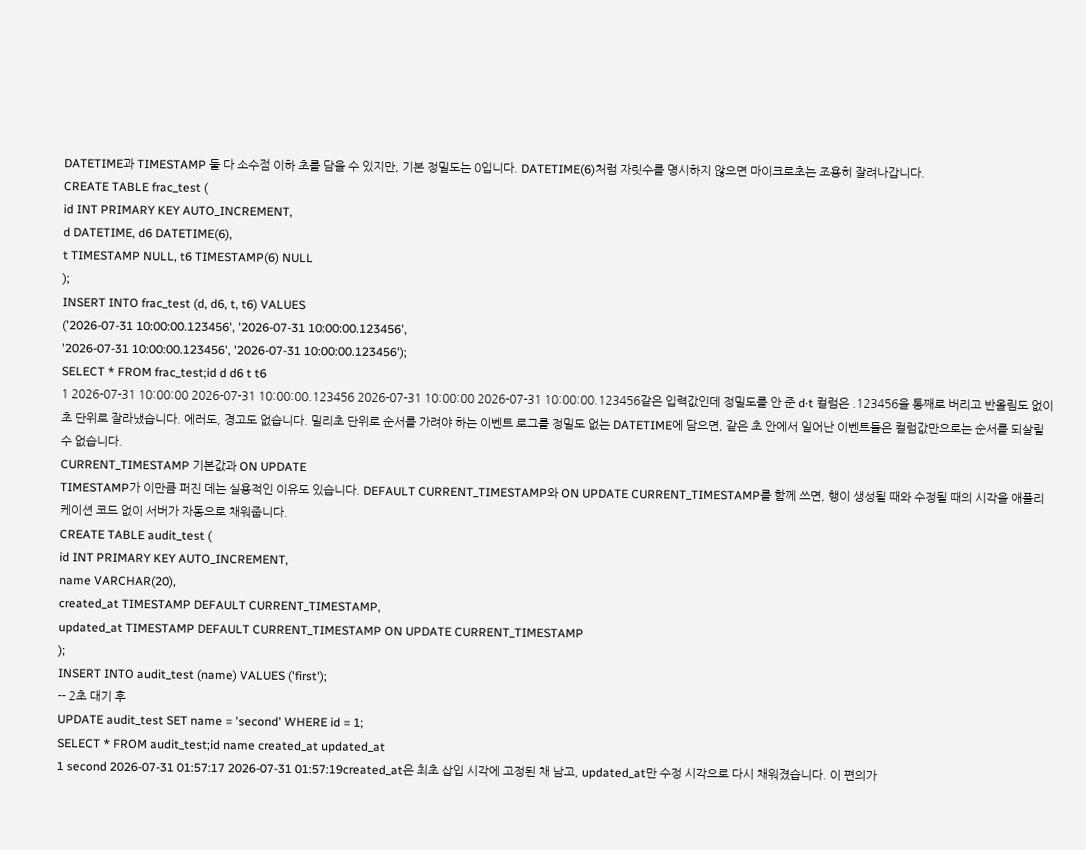DATETIME과 TIMESTAMP 둘 다 소수점 이하 초를 담을 수 있지만, 기본 정밀도는 0입니다. DATETIME(6)처럼 자릿수를 명시하지 않으면 마이크로초는 조용히 잘려나갑니다.
CREATE TABLE frac_test (
id INT PRIMARY KEY AUTO_INCREMENT,
d DATETIME, d6 DATETIME(6),
t TIMESTAMP NULL, t6 TIMESTAMP(6) NULL
);
INSERT INTO frac_test (d, d6, t, t6) VALUES
('2026-07-31 10:00:00.123456', '2026-07-31 10:00:00.123456',
'2026-07-31 10:00:00.123456', '2026-07-31 10:00:00.123456');
SELECT * FROM frac_test;id d d6 t t6
1 2026-07-31 10:00:00 2026-07-31 10:00:00.123456 2026-07-31 10:00:00 2026-07-31 10:00:00.123456같은 입력값인데 정밀도를 안 준 d·t 컬럼은 .123456을 통째로 버리고 반올림도 없이 초 단위로 잘라냈습니다. 에러도, 경고도 없습니다. 밀리초 단위로 순서를 가려야 하는 이벤트 로그를 정밀도 없는 DATETIME에 담으면, 같은 초 안에서 일어난 이벤트들은 컬럼값만으로는 순서를 되살릴 수 없습니다.
CURRENT_TIMESTAMP 기본값과 ON UPDATE
TIMESTAMP가 이만큼 퍼진 데는 실용적인 이유도 있습니다. DEFAULT CURRENT_TIMESTAMP와 ON UPDATE CURRENT_TIMESTAMP를 함께 쓰면, 행이 생성될 때와 수정될 때의 시각을 애플리케이션 코드 없이 서버가 자동으로 채워줍니다.
CREATE TABLE audit_test (
id INT PRIMARY KEY AUTO_INCREMENT,
name VARCHAR(20),
created_at TIMESTAMP DEFAULT CURRENT_TIMESTAMP,
updated_at TIMESTAMP DEFAULT CURRENT_TIMESTAMP ON UPDATE CURRENT_TIMESTAMP
);
INSERT INTO audit_test (name) VALUES ('first');
-- 2초 대기 후
UPDATE audit_test SET name = 'second' WHERE id = 1;
SELECT * FROM audit_test;id name created_at updated_at
1 second 2026-07-31 01:57:17 2026-07-31 01:57:19created_at은 최초 삽입 시각에 고정된 채 남고, updated_at만 수정 시각으로 다시 채워졌습니다. 이 편의가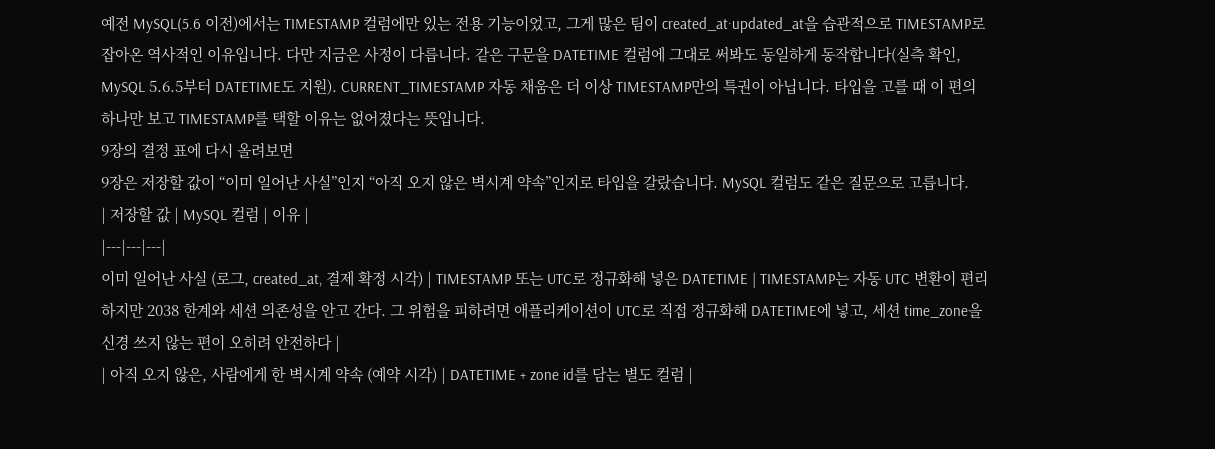예전 MySQL(5.6 이전)에서는 TIMESTAMP 컬럼에만 있는 전용 기능이었고, 그게 많은 팀이 created_at·updated_at을 습관적으로 TIMESTAMP로 잡아온 역사적인 이유입니다. 다만 지금은 사정이 다릅니다. 같은 구문을 DATETIME 컬럼에 그대로 써봐도 동일하게 동작합니다(실측 확인, MySQL 5.6.5부터 DATETIME도 지원). CURRENT_TIMESTAMP 자동 채움은 더 이상 TIMESTAMP만의 특권이 아닙니다. 타입을 고를 때 이 편의 하나만 보고 TIMESTAMP를 택할 이유는 없어졌다는 뜻입니다.
9장의 결정 표에 다시 올려보면
9장은 저장할 값이 “이미 일어난 사실”인지 “아직 오지 않은 벽시계 약속”인지로 타입을 갈랐습니다. MySQL 컬럼도 같은 질문으로 고릅니다.
| 저장할 값 | MySQL 컬럼 | 이유 |
|---|---|---|
이미 일어난 사실 (로그, created_at, 결제 확정 시각) | TIMESTAMP 또는 UTC로 정규화해 넣은 DATETIME | TIMESTAMP는 자동 UTC 변환이 편리하지만 2038 한계와 세션 의존성을 안고 간다. 그 위험을 피하려면 애플리케이션이 UTC로 직접 정규화해 DATETIME에 넣고, 세션 time_zone을 신경 쓰지 않는 편이 오히려 안전하다 |
| 아직 오지 않은, 사람에게 한 벽시계 약속 (예약 시각) | DATETIME + zone id를 담는 별도 컬럼 |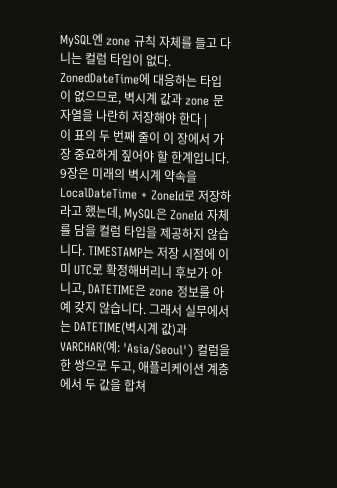MySQL엔 zone 규칙 자체를 들고 다니는 컬럼 타입이 없다. ZonedDateTime에 대응하는 타입이 없으므로, 벽시계 값과 zone 문자열을 나란히 저장해야 한다 |
이 표의 두 번째 줄이 이 장에서 가장 중요하게 짚어야 할 한계입니다. 9장은 미래의 벽시계 약속을 LocalDateTime + ZoneId로 저장하라고 했는데, MySQL은 ZoneId 자체를 담을 컬럼 타입을 제공하지 않습니다. TIMESTAMP는 저장 시점에 이미 UTC로 확정해버리니 후보가 아니고, DATETIME은 zone 정보를 아예 갖지 않습니다. 그래서 실무에서는 DATETIME(벽시계 값)과 VARCHAR(예: 'Asia/Seoul') 컬럼을 한 쌍으로 두고, 애플리케이션 계층에서 두 값을 합쳐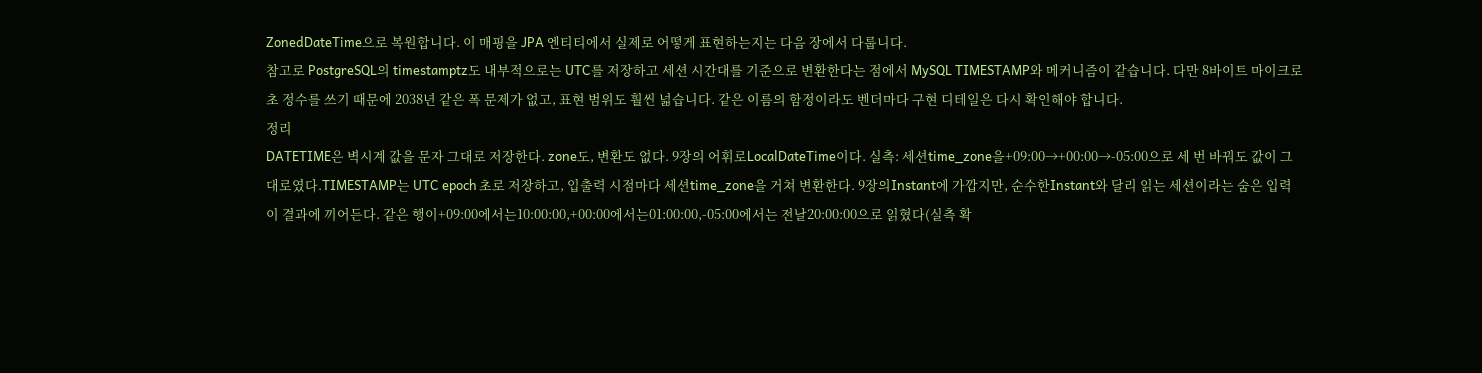ZonedDateTime으로 복원합니다. 이 매핑을 JPA 엔티티에서 실제로 어떻게 표현하는지는 다음 장에서 다룹니다.
참고로 PostgreSQL의 timestamptz도 내부적으로는 UTC를 저장하고 세션 시간대를 기준으로 변환한다는 점에서 MySQL TIMESTAMP와 메커니즘이 같습니다. 다만 8바이트 마이크로초 정수를 쓰기 때문에 2038년 같은 폭 문제가 없고, 표현 범위도 훨씬 넓습니다. 같은 이름의 함정이라도 벤더마다 구현 디테일은 다시 확인해야 합니다.
정리
DATETIME은 벽시계 값을 문자 그대로 저장한다. zone도, 변환도 없다. 9장의 어휘로LocalDateTime이다. 실측: 세션time_zone을+09:00→+00:00→-05:00으로 세 번 바꿔도 값이 그대로였다.TIMESTAMP는 UTC epoch 초로 저장하고, 입출력 시점마다 세션time_zone을 거쳐 변환한다. 9장의Instant에 가깝지만, 순수한Instant와 달리 읽는 세션이라는 숨은 입력이 결과에 끼어든다. 같은 행이+09:00에서는10:00:00,+00:00에서는01:00:00,-05:00에서는 전날20:00:00으로 읽혔다(실측 확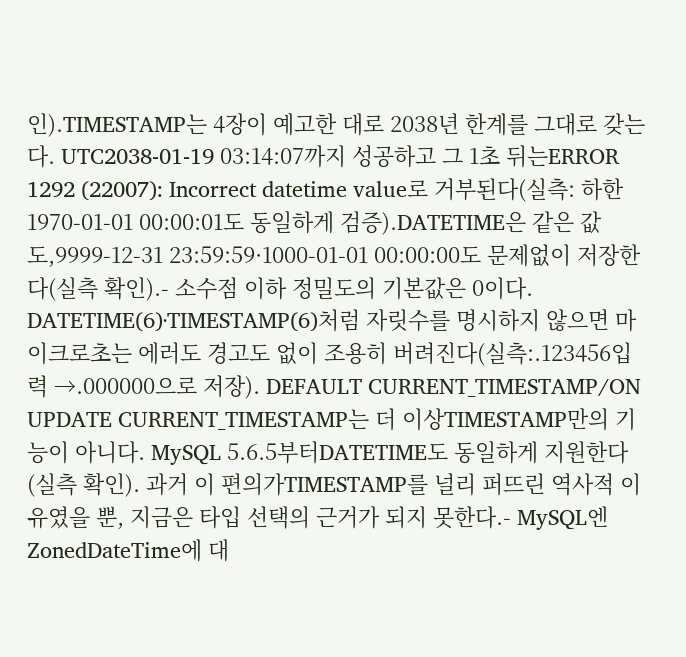인).TIMESTAMP는 4장이 예고한 대로 2038년 한계를 그대로 갖는다. UTC2038-01-19 03:14:07까지 성공하고 그 1초 뒤는ERROR 1292 (22007): Incorrect datetime value로 거부된다(실측: 하한1970-01-01 00:00:01도 동일하게 검증).DATETIME은 같은 값도,9999-12-31 23:59:59·1000-01-01 00:00:00도 문제없이 저장한다(실측 확인).- 소수점 이하 정밀도의 기본값은 0이다.
DATETIME(6)·TIMESTAMP(6)처럼 자릿수를 명시하지 않으면 마이크로초는 에러도 경고도 없이 조용히 버려진다(실측:.123456입력 →.000000으로 저장). DEFAULT CURRENT_TIMESTAMP/ON UPDATE CURRENT_TIMESTAMP는 더 이상TIMESTAMP만의 기능이 아니다. MySQL 5.6.5부터DATETIME도 동일하게 지원한다(실측 확인). 과거 이 편의가TIMESTAMP를 널리 퍼뜨린 역사적 이유였을 뿐, 지금은 타입 선택의 근거가 되지 못한다.- MySQL엔
ZonedDateTime에 대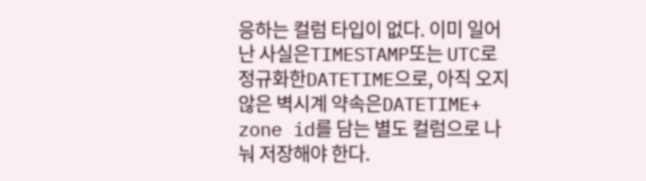응하는 컬럼 타입이 없다. 이미 일어난 사실은TIMESTAMP또는 UTC로 정규화한DATETIME으로, 아직 오지 않은 벽시계 약속은DATETIME+ zone id를 담는 별도 컬럼으로 나눠 저장해야 한다.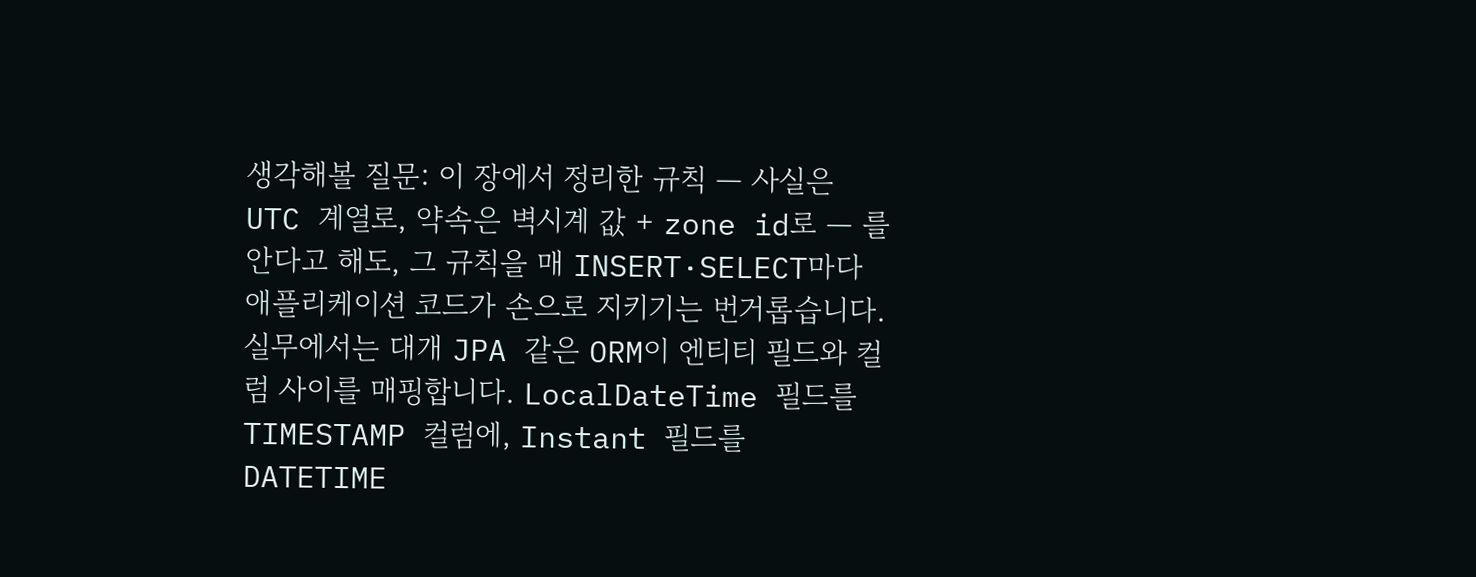생각해볼 질문: 이 장에서 정리한 규칙 — 사실은 UTC 계열로, 약속은 벽시계 값 + zone id로 — 를 안다고 해도, 그 규칙을 매 INSERT·SELECT마다 애플리케이션 코드가 손으로 지키기는 번거롭습니다. 실무에서는 대개 JPA 같은 ORM이 엔티티 필드와 컬럼 사이를 매핑합니다. LocalDateTime 필드를 TIMESTAMP 컬럼에, Instant 필드를 DATETIME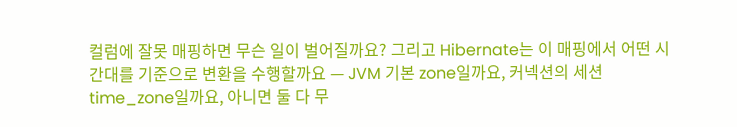컬럼에 잘못 매핑하면 무슨 일이 벌어질까요? 그리고 Hibernate는 이 매핑에서 어떤 시간대를 기준으로 변환을 수행할까요 — JVM 기본 zone일까요, 커넥션의 세션 time_zone일까요, 아니면 둘 다 무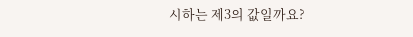시하는 제3의 값일까요?